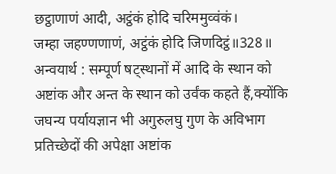छट्ठाणाणं आदी, अट्ठंकं होदि चरिममुव्वंकं।
जम्हा जहण्णणाणं, अट्ठंकं होदि जिणदिट्ठं॥328॥
अन्वयार्थ : सम्पूर्ण षट्स्थानों में आदि के स्थान को अष्टांक और अन्त के स्थान को उर्वंक कहते हैं,क्योंकि जघन्य पर्यायज्ञान भी अगुरुलघु गुण के अविभाग प्रतिच्छेदों की अपेक्षा अष्टांक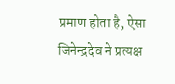प्रमाण होता है, ऐसा जिनेन्द्रदेव ने प्रत्यक्ष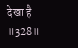देखा है ॥328॥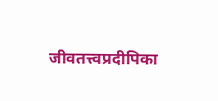जीवतत्त्वप्रदीपिका